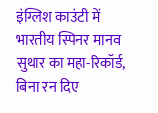इंग्लिश काउंटी में भारतीय स्पिनर मानव सुथार का महा-रिकॉर्ड, बिना रन दिए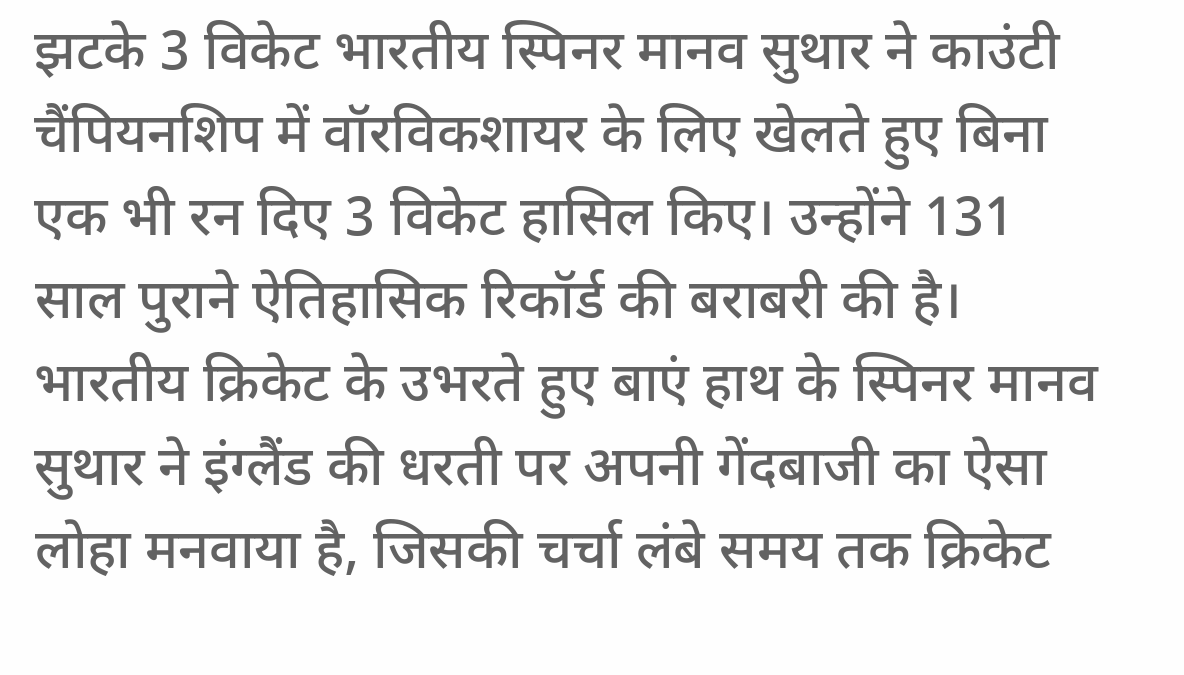झटके 3 विकेट भारतीय स्पिनर मानव सुथार ने काउंटी चैंपियनशिप में वॉरविकशायर के लिए खेलते हुए बिना एक भी रन दिए 3 विकेट हासिल किए। उन्होंने 131 साल पुराने ऐतिहासिक रिकॉर्ड की बराबरी की है। भारतीय क्रिकेट के उभरते हुए बाएं हाथ के स्पिनर मानव सुथार ने इंग्लैंड की धरती पर अपनी गेंदबाजी का ऐसा लोहा मनवाया है, जिसकी चर्चा लंबे समय तक क्रिकेट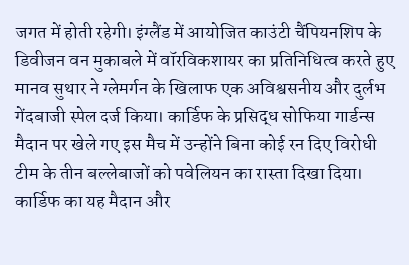जगत में होती रहेगी। इंग्लैंड में आयोजित काउंटी चैंपियनशिप के डिवीजन वन मुकाबले में वॉरविकशायर का प्रतिनिधित्व करते हुए मानव सुथार ने ग्लेमर्गन के खिलाफ एक अविश्वसनीय और दुर्लभ गेंदबाजी स्पेल दर्ज किया। कार्डिफ के प्रसिद्ध सोफिया गार्डन्स मैदान पर खेले गए इस मैच में उन्होंने बिना कोई रन दिए विरोधी टीम के तीन बल्लेबाजों को पवेलियन का रास्ता दिखा दिया। कार्डिफ का यह मैदान और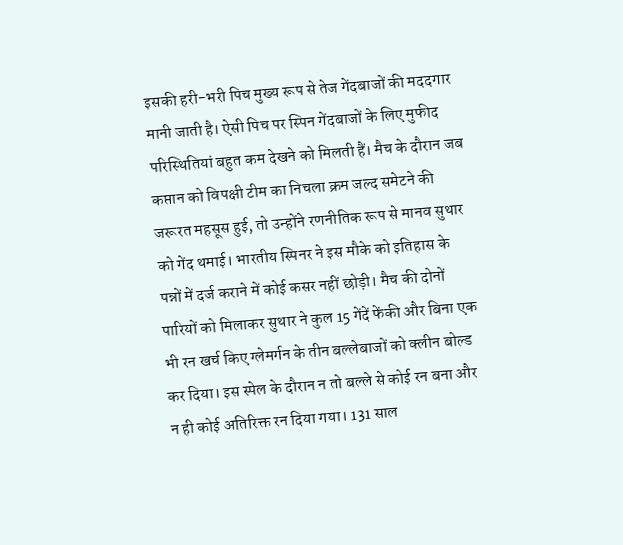इसकी हरी-भरी पिच मुख्य रूप से तेज गेंदबाजों की मददगार मानी जाती है। ऐसी पिच पर स्पिन गेंदबाजों के लिए मुफीद परिस्थितियां बहुत कम देखने को मिलती हैं। मैच के दौरान जब कप्तान को विपक्षी टीम का निचला क्रम जल्द समेटने की जरूरत महसूस हुई, तो उन्होंने रणनीतिक रूप से मानव सुथार को गेंद थमाई। भारतीय स्पिनर ने इस मौके को इतिहास के पन्नों में दर्ज कराने में कोई कसर नहीं छोड़ी। मैच की दोनों पारियों को मिलाकर सुथार ने कुल 15 गेंदें फेंकी और बिना एक भी रन खर्च किए ग्लेमर्गन के तीन बल्लेबाजों को क्लीन बोल्ड कर दिया। इस स्पेल के दौरान न तो बल्ले से कोई रन बना और न ही कोई अतिरिक्त रन दिया गया। 131 साल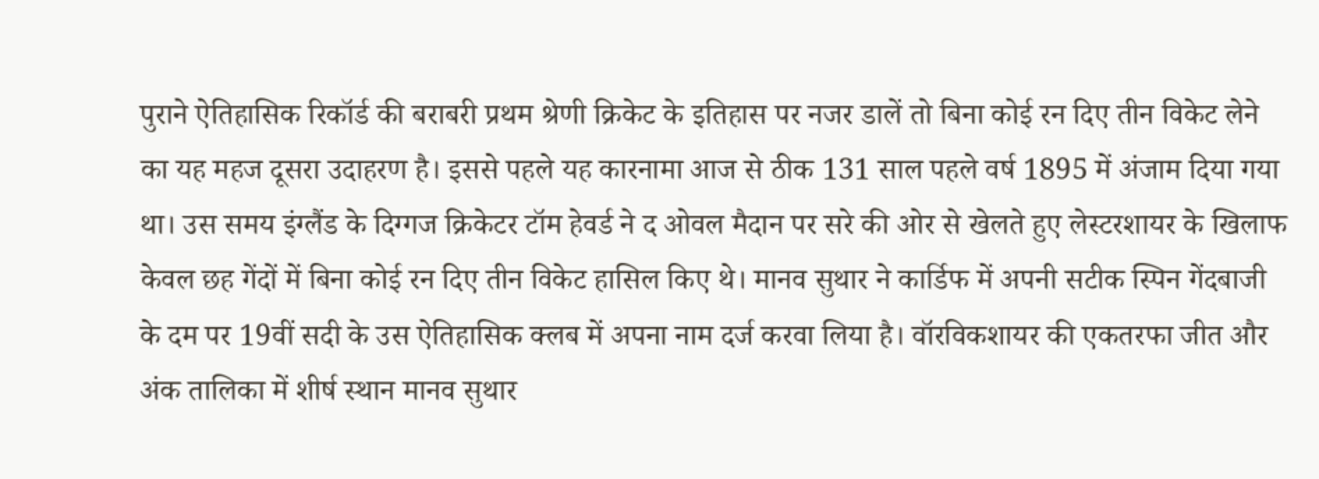पुराने ऐतिहासिक रिकॉर्ड की बराबरी प्रथम श्रेणी क्रिकेट के इतिहास पर नजर डालें तो बिना कोई रन दिए तीन विकेट लेने का यह महज दूसरा उदाहरण है। इससे पहले यह कारनामा आज से ठीक 131 साल पहले वर्ष 1895 में अंजाम दिया गया था। उस समय इंग्लैंड के दिग्गज क्रिकेटर टॉम हेवर्ड ने द ओवल मैदान पर सरे की ओर से खेलते हुए लेस्टरशायर के खिलाफ केवल छह गेंदों में बिना कोई रन दिए तीन विकेट हासिल किए थे। मानव सुथार ने कार्डिफ में अपनी सटीक स्पिन गेंदबाजी के दम पर 19वीं सदी के उस ऐतिहासिक क्लब में अपना नाम दर्ज करवा लिया है। वॉरविकशायर की एकतरफा जीत और अंक तालिका में शीर्ष स्थान मानव सुथार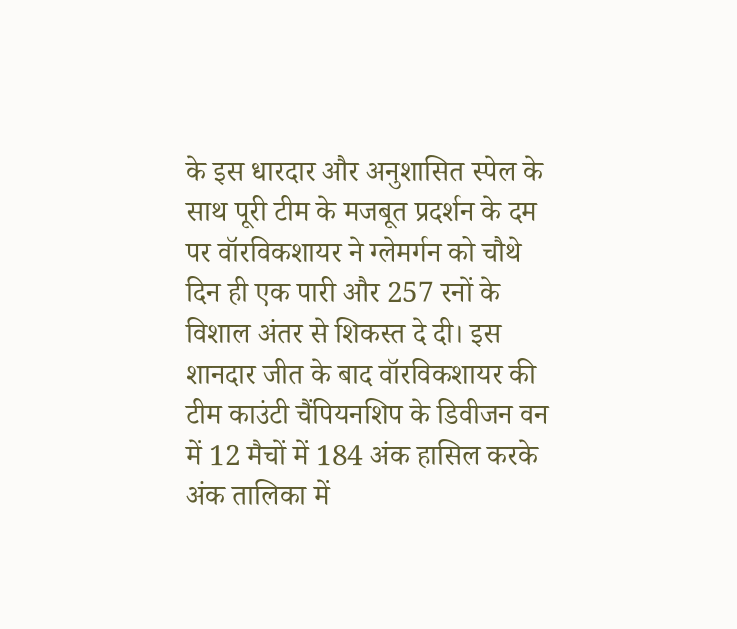के इस धारदार और अनुशासित स्पेल के साथ पूरी टीम के मजबूत प्रदर्शन के दम पर वॉरविकशायर ने ग्लेमर्गन को चौथे दिन ही एक पारी और 257 रनों के विशाल अंतर से शिकस्त दे दी। इस शानदार जीत के बाद वॉरविकशायर की टीम काउंटी चैंपियनशिप के डिवीजन वन में 12 मैचों में 184 अंक हासिल करके अंक तालिका में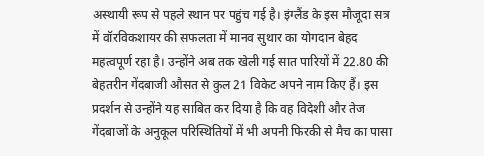अस्थायी रूप से पहले स्थान पर पहुंच गई है। इंग्लैंड के इस मौजूदा सत्र में वॉरविकशायर की सफलता में मानव सुथार का योगदान बेहद महत्वपूर्ण रहा है। उन्होंने अब तक खेली गई सात पारियों में 22.80 की बेहतरीन गेंदबाजी औसत से कुल 21 विकेट अपने नाम किए हैं। इस प्रदर्शन से उन्होंने यह साबित कर दिया है कि वह विदेशी और तेज गेंदबाजों के अनुकूल परिस्थितियों में भी अपनी फिरकी से मैच का पासा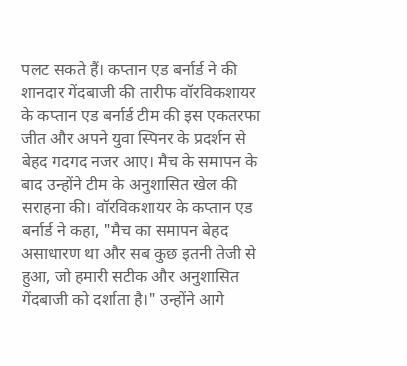पलट सकते हैं। कप्तान एड बर्नार्ड ने की शानदार गेंदबाजी की तारीफ वॉरविकशायर के कप्तान एड बर्नार्ड टीम की इस एकतरफा जीत और अपने युवा स्पिनर के प्रदर्शन से बेहद गदगद नजर आए। मैच के समापन के बाद उन्होंने टीम के अनुशासित खेल की सराहना की। वॉरविकशायर के कप्तान एड बर्नार्ड ने कहा, "मैच का समापन बेहद असाधारण था और सब कुछ इतनी तेजी से हुआ, जो हमारी सटीक और अनुशासित गेंदबाजी को दर्शाता है।" उन्होंने आगे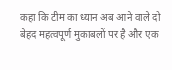कहा कि टीम का ध्यान अब आने वाले दो बेहद महत्वपूर्ण मुकाबलों पर है और एक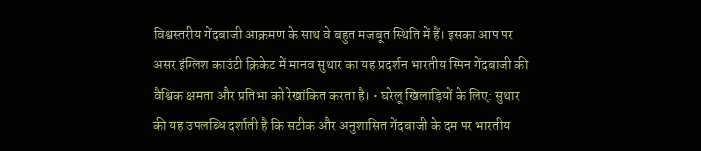विश्वस्तरीय गेंदबाजी आक्रमण के साथ वे बहुत मजबूत स्थिति में हैं। इसका आप पर असर इंग्लिश काउंटी क्रिकेट में मानव सुथार का यह प्रदर्शन भारतीय स्पिन गेंदबाजी की वैश्विक क्षमता और प्रतिभा को रेखांकित करता है। • घरेलू खिलाड़ियों के लिए: सुथार की यह उपलब्धि दर्शाती है कि सटीक और अनुशासित गेंदबाजी के दम पर भारतीय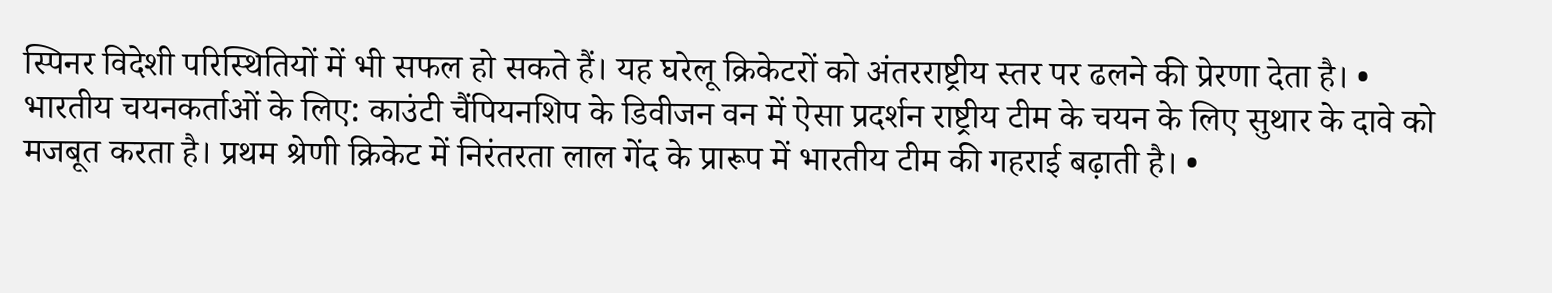स्पिनर विदेशी परिस्थितियों में भी सफल हो सकते हैं। यह घरेलू क्रिकेटरों को अंतरराष्ट्रीय स्तर पर ढलने की प्रेरणा देता है। • भारतीय चयनकर्ताओं के लिए: काउंटी चैंपियनशिप के डिवीजन वन में ऐसा प्रदर्शन राष्ट्रीय टीम के चयन के लिए सुथार के दावे को मजबूत करता है। प्रथम श्रेणी क्रिकेट में निरंतरता लाल गेंद के प्रारूप में भारतीय टीम की गहराई बढ़ाती है। •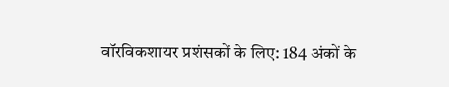वॉरविकशायर प्रशंसकों के लिए: 184 अंकों के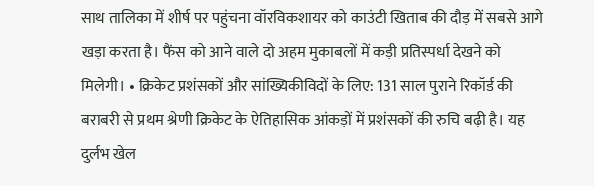साथ तालिका में शीर्ष पर पहुंचना वॉरविकशायर को काउंटी खिताब की दौड़ में सबसे आगे खड़ा करता है। फैंस को आने वाले दो अहम मुकाबलों में कड़ी प्रतिस्पर्धा देखने को मिलेगी। • क्रिकेट प्रशंसकों और सांख्यिकीविदों के लिए: 131 साल पुराने रिकॉर्ड की बराबरी से प्रथम श्रेणी क्रिकेट के ऐतिहासिक आंकड़ों में प्रशंसकों की रुचि बढ़ी है। यह दुर्लभ खेल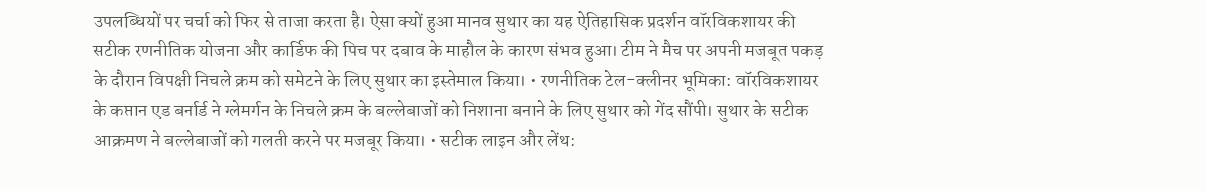उपलब्धियों पर चर्चा को फिर से ताजा करता है। ऐसा क्यों हुआ मानव सुथार का यह ऐतिहासिक प्रदर्शन वॉरविकशायर की सटीक रणनीतिक योजना और कार्डिफ की पिच पर दबाव के माहौल के कारण संभव हुआ। टीम ने मैच पर अपनी मजबूत पकड़ के दौरान विपक्षी निचले क्रम को समेटने के लिए सुथार का इस्तेमाल किया। • रणनीतिक टेल-क्लीनर भूमिका: वॉरविकशायर के कप्तान एड बर्नार्ड ने ग्लेमर्गन के निचले क्रम के बल्लेबाजों को निशाना बनाने के लिए सुथार को गेंद सौंपी। सुथार के सटीक आक्रमण ने बल्लेबाजों को गलती करने पर मजबूर किया। • सटीक लाइन और लेंथ: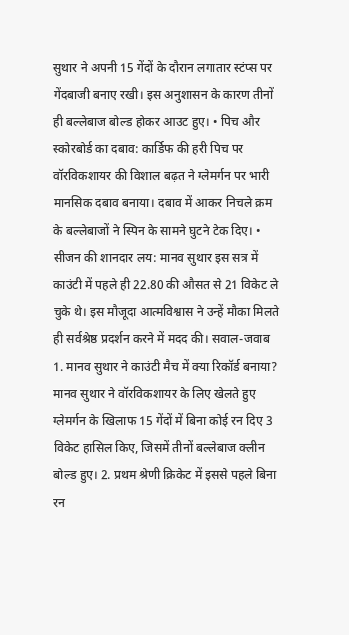सुथार ने अपनी 15 गेंदों के दौरान लगातार स्टंप्स पर गेंदबाजी बनाए रखी। इस अनुशासन के कारण तीनों ही बल्लेबाज बोल्ड होकर आउट हुए। • पिच और स्कोरबोर्ड का दबाव: कार्डिफ की हरी पिच पर वॉरविकशायर की विशाल बढ़त ने ग्लेमर्गन पर भारी मानसिक दबाव बनाया। दबाव में आकर निचले क्रम के बल्लेबाजों ने स्पिन के सामने घुटने टेक दिए। • सीजन की शानदार लय: मानव सुथार इस सत्र में काउंटी में पहले ही 22.80 की औसत से 21 विकेट ले चुके थे। इस मौजूदा आत्मविश्वास ने उन्हें मौका मिलते ही सर्वश्रेष्ठ प्रदर्शन करने में मदद की। सवाल-जवाब 1. मानव सुथार ने काउंटी मैच में क्या रिकॉर्ड बनाया? मानव सुथार ने वॉरविकशायर के लिए खेलते हुए ग्लेमर्गन के खिलाफ 15 गेंदों में बिना कोई रन दिए 3 विकेट हासिल किए, जिसमें तीनों बल्लेबाज क्लीन बोल्ड हुए। 2. प्रथम श्रेणी क्रिकेट में इससे पहले बिना रन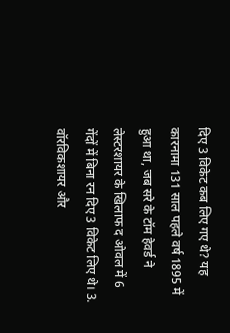दिए 3 विकेट कब लिए गए थे? यह कारनामा 131 साल पहले वर्ष 1895 में हुआ था, जब सरे के टॉम हेवर्ड ने लेस्टरशायर के खिलाफ द ओवल में 6 गेंदों में बिना रन दिए 3 विकेट लिए थे। 3. वॉरविकशायर और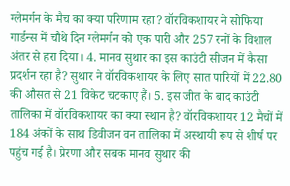ग्लेमर्गन के मैच का क्या परिणाम रहा? वॉरविकशायर ने सोफिया गार्डन्स में चौथे दिन ग्लेमर्गन को एक पारी और 257 रनों के विशाल अंतर से हरा दिया। 4. मानव सुथार का इस काउंटी सीजन में कैसा प्रदर्शन रहा है? सुथार ने वॉरविकशायर के लिए सात पारियों में 22.80 की औसत से 21 विकेट चटकाए हैं। 5. इस जीत के बाद काउंटी तालिका में वॉरविकशायर का क्या स्थान है? वॉरविकशायर 12 मैचों में 184 अंकों के साथ डिवीजन वन तालिका में अस्थायी रूप से शीर्ष पर पहुंच गई है। प्रेरणा और सबक मानव सुथार की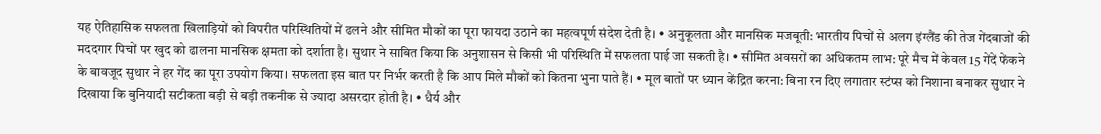यह ऐतिहासिक सफलता खिलाड़ियों को विपरीत परिस्थितियों में ढलने और सीमित मौकों का पूरा फायदा उठाने का महत्वपूर्ण संदेश देती है। • अनुकूलता और मानसिक मजबूती: भारतीय पिचों से अलग इंग्लैंड की तेज गेंदबाजों की मददगार पिचों पर खुद को ढालना मानसिक क्षमता को दर्शाता है। सुथार ने साबित किया कि अनुशासन से किसी भी परिस्थिति में सफलता पाई जा सकती है। • सीमित अवसरों का अधिकतम लाभ: पूरे मैच में केवल 15 गेंदें फेंकने के बावजूद सुथार ने हर गेंद का पूरा उपयोग किया। सफलता इस बात पर निर्भर करती है कि आप मिले मौकों को कितना भुना पाते हैं। • मूल बातों पर ध्यान केंद्रित करना: बिना रन दिए लगातार स्टंप्स को निशाना बनाकर सुथार ने दिखाया कि बुनियादी सटीकता बड़ी से बड़ी तकनीक से ज्यादा असरदार होती है। • धैर्य और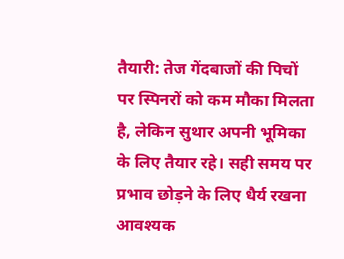तैयारी: तेज गेंदबाजों की पिचों पर स्पिनरों को कम मौका मिलता है, लेकिन सुथार अपनी भूमिका के लिए तैयार रहे। सही समय पर प्रभाव छोड़ने के लिए धैर्य रखना आवश्यक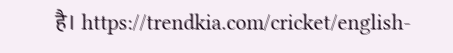है। https://trendkia.com/cricket/english-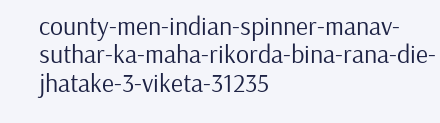county-men-indian-spinner-manav-suthar-ka-maha-rikorda-bina-rana-die-jhatake-3-viketa-31235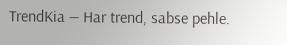TrendKia — Har trend, sabse pehle.